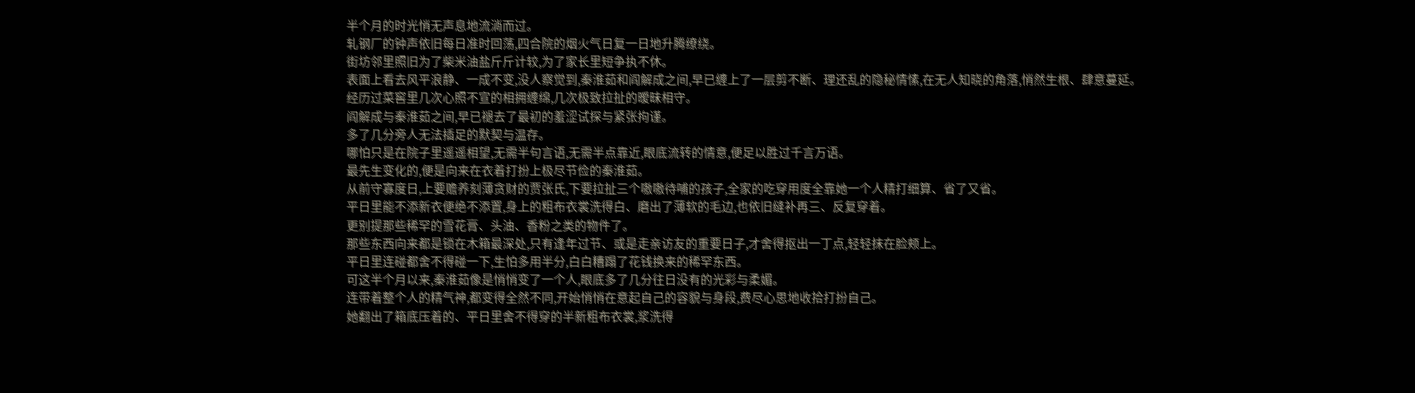半个月的时光悄无声息地流淌而过。
轧钢厂的钟声依旧每日准时回荡,四合院的烟火气日复一日地升腾缭绕。
街坊邻里照旧为了柴米油盐斤斤计较,为了家长里短争执不休。
表面上看去风平浪静、一成不变,没人察觉到,秦淮茹和阎解成之间,早已缠上了一层剪不断、理还乱的隐秘情愫,在无人知晓的角落,悄然生根、肆意蔓延。
经历过菜窖里几次心照不宣的相拥缠绵,几次极致拉扯的暧昧相守。
阎解成与秦淮茹之间,早已褪去了最初的羞涩试探与紧张拘谨。
多了几分旁人无法插足的默契与温存。
哪怕只是在院子里遥遥相望,无需半句言语,无需半点靠近,眼底流转的情意,便足以胜过千言万语。
最先生变化的,便是向来在衣着打扮上极尽节俭的秦淮茹。
从前守寡度日,上要赡养刻薄贪财的贾张氏,下要拉扯三个嗷嗷待哺的孩子,全家的吃穿用度全靠她一个人精打细算、省了又省。
平日里能不添新衣便绝不添置,身上的粗布衣裳洗得白、磨出了薄软的毛边,也依旧缝补再三、反复穿着。
更别提那些稀罕的雪花膏、头油、香粉之类的物件了。
那些东西向来都是锁在木箱最深处,只有逢年过节、或是走亲访友的重要日子,才舍得抠出一丁点,轻轻抹在脸颊上。
平日里连碰都舍不得碰一下,生怕多用半分,白白糟蹋了花钱换来的稀罕东西。
可这半个月以来,秦淮茹像是悄悄变了一个人,眼底多了几分往日没有的光彩与柔媚。
连带着整个人的精气神,都变得全然不同,开始悄悄在意起自己的容貌与身段,费尽心思地收拾打扮自己。
她翻出了箱底压着的、平日里舍不得穿的半新粗布衣裳,浆洗得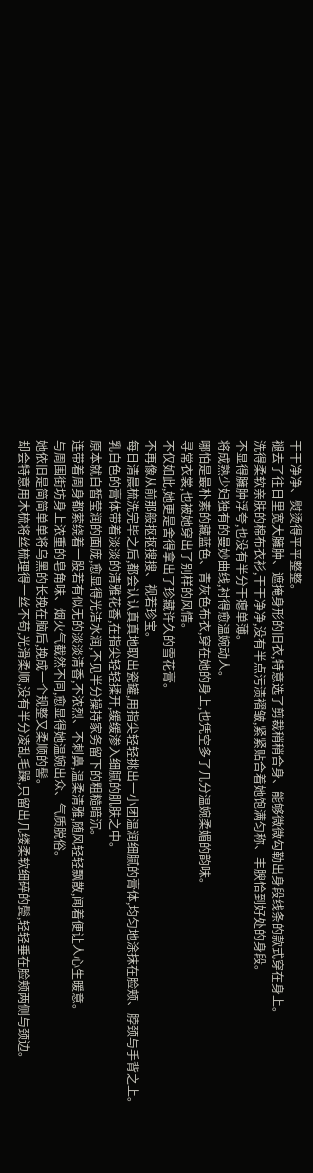干干净净、熨烫得平平整整。
褪去了往日里宽大臃肿、遮掩身形的旧衣,特意选了剪裁稍稍合身、能够微微勾勒出身段线条的款式穿在身上。
洗得柔软亲肤的棉布衣衫,干干净净,没有半点污渍褶皱,紧紧贴合着她饱满匀称、丰腴恰到好处的身段。
不显得臃肿浮夸,也没有半分干瘪单薄。
将成熟少妇独有的曼妙曲线,衬得愈温婉动人。
哪怕是最朴素的藏蓝色、青灰色布衣,穿在她的身上,也凭空多了几分温婉柔媚的韵味。
寻常衣裳,也被她穿出了别样的风情。
不仅如此,她更是舍得拿出了珍藏许久的雪花膏。
不再像从前那般抠抠搜搜、视若珍宝。
每日清晨梳洗完毕之后,都会认认真真地取出瓷罐,用指尖轻轻挑出一小团温润细腻的膏体,均匀地涂抹在脸颊、脖颈与手背之上。
乳白色的膏体带着淡淡的清雅花香,在指尖轻轻揉开,缓缓渗入细腻的肌肤之中。
原本就白皙莹润的面庞,愈显得光洁水润,不见半分操持家务留下的粗糙暗沉。
连带着周身都萦绕着一股若有似无的淡淡清香,不浓烈、不刺鼻,温柔清雅,随风轻轻飘散,闻着便让人心生暖意。
与周围街坊身上浓重的皂角味、烟火气截然不同,愈显得她温婉出众、气质脱俗。
她依旧是简简单单将乌黑的长挽在脑后,挽成一个规整又柔顺的髻。
却会特意用木梳将丝梳理得一丝不苟,光滑柔顺,没有半分凌乱毛躁,只留出几缕柔软细碎的鬓,轻轻垂在脸颊两侧与颈边。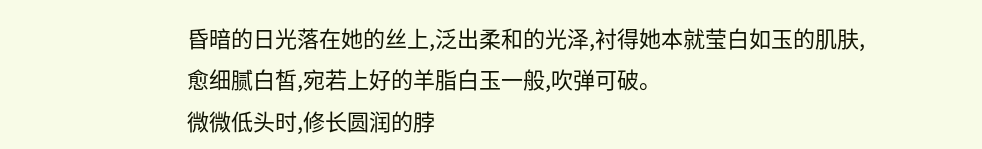昏暗的日光落在她的丝上,泛出柔和的光泽,衬得她本就莹白如玉的肌肤,愈细腻白皙,宛若上好的羊脂白玉一般,吹弹可破。
微微低头时,修长圆润的脖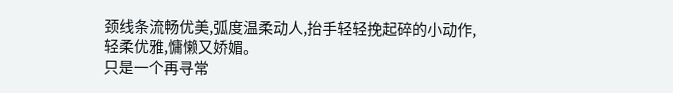颈线条流畅优美,弧度温柔动人,抬手轻轻挽起碎的小动作,轻柔优雅,慵懒又娇媚。
只是一个再寻常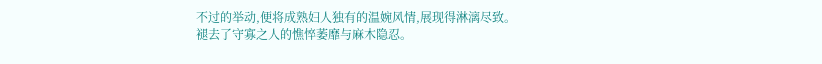不过的举动,便将成熟妇人独有的温婉风情,展现得淋漓尽致。
褪去了守寡之人的憔悴萎靡与麻木隐忍。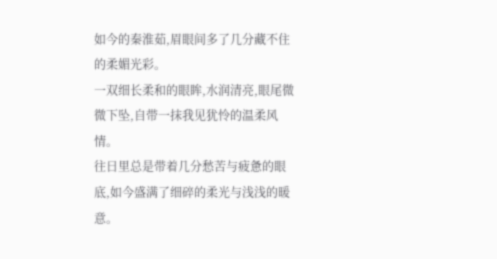如今的秦淮茹,眉眼间多了几分藏不住的柔媚光彩。
一双细长柔和的眼眸,水润清亮,眼尾微微下坠,自带一抹我见犹怜的温柔风情。
往日里总是带着几分愁苦与疲惫的眼底,如今盛满了细碎的柔光与浅浅的暖意。